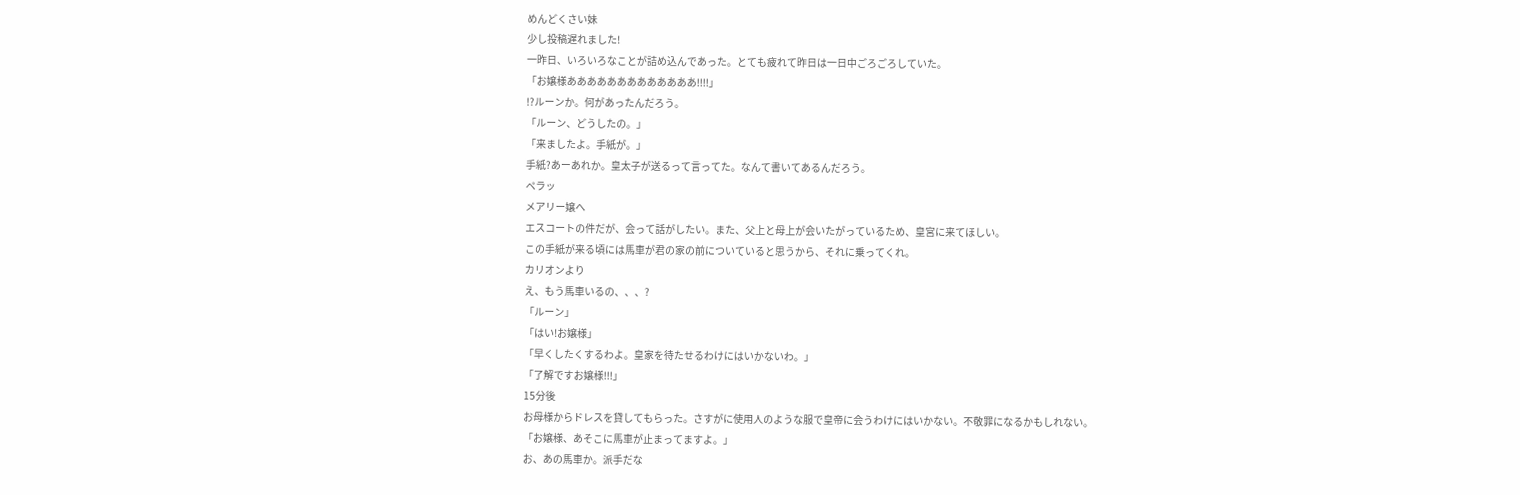めんどくさい妹
少し投稿遅れました!
一昨日、いろいろなことが詰め込んであった。とても疲れて昨日は一日中ごろごろしていた。
「お嬢様あああああああああああああ!!!!」
!?ルーンか。何があったんだろう。
「ルーン、どうしたの。」
「来ましたよ。手紙が。」
手紙?あーあれか。皇太子が送るって言ってた。なんて書いてあるんだろう。
ペラッ
メアリー嬢へ
エスコートの件だが、会って話がしたい。また、父上と母上が会いたがっているため、皇宮に来てほしい。
この手紙が来る頃には馬車が君の家の前についていると思うから、それに乗ってくれ。
カリオンより
え、もう馬車いるの、、、?
「ルーン」
「はい!お嬢様」
「早くしたくするわよ。皇家を待たせるわけにはいかないわ。」
「了解ですお嬢様!!!」
15分後
お母様からドレスを貸してもらった。さすがに使用人のような服で皇帝に会うわけにはいかない。不敬罪になるかもしれない。
「お嬢様、あそこに馬車が止まってますよ。」
お、あの馬車か。派手だな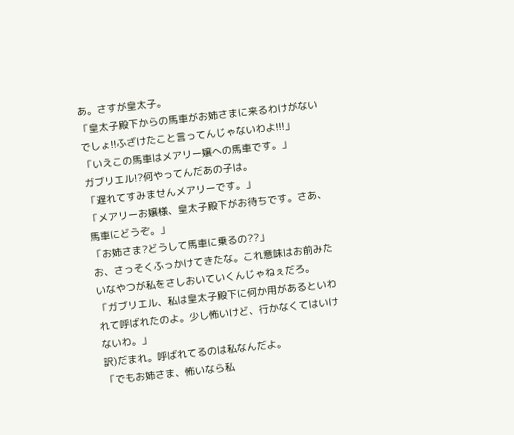あ。さすが皇太子。
「皇太子殿下からの馬車がお姉さまに来るわけがないでしょ!!ふざけたこと言ってんじゃないわよ!!!」
「いえこの馬車はメアリー嬢への馬車です。」
ガブリエル!?何やってんだあの子は。
「遅れてすみませんメアリーです。」
「メアリーお嬢様、皇太子殿下がお待ちです。さあ、馬車にどうぞ。」
「お姉さま?どうして馬車に乗るの??」
お、さっそくふっかけてきたな。これ意味はお前みたいなやつが私をさしおいていくんじゃねぇだろ。
「ガブリエル、私は皇太子殿下に何か用があるといわれて呼ばれたのよ。少し怖いけど、行かなくてはいけないわ。」
訳)だまれ。呼ばれてるのは私なんだよ。
「でもお姉さま、怖いなら私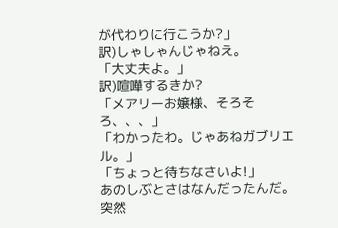が代わりに行こうか?」
訳)しゃしゃんじゃねえ。
「大丈夫よ。」
訳)喧嘩するきか?
「メアリーお嬢様、そろそろ、、、」
「わかったわ。じゃあねガブリエル。」
「ちょっと待ちなさいよ!」
あのしぶとさはなんだったんだ。
突然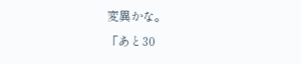変異かな。
「あと30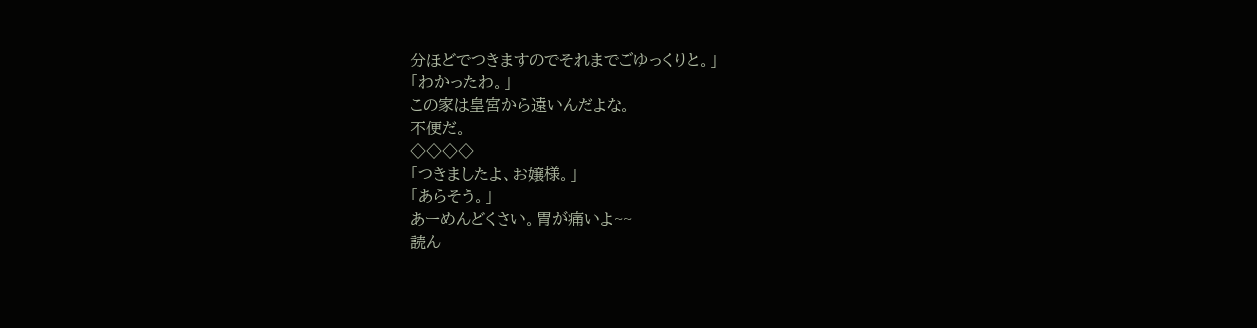分ほどでつきますのでそれまでごゆっくりと。」
「わかったわ。」
この家は皇宮から遠いんだよな。
不便だ。
◇◇◇◇
「つきましたよ、お嬢様。」
「あらそう。」
あーめんどくさい。胃が痛いよ~~
読ん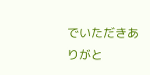でいただきありがと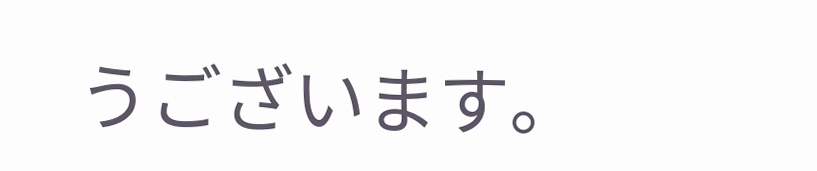うございます。